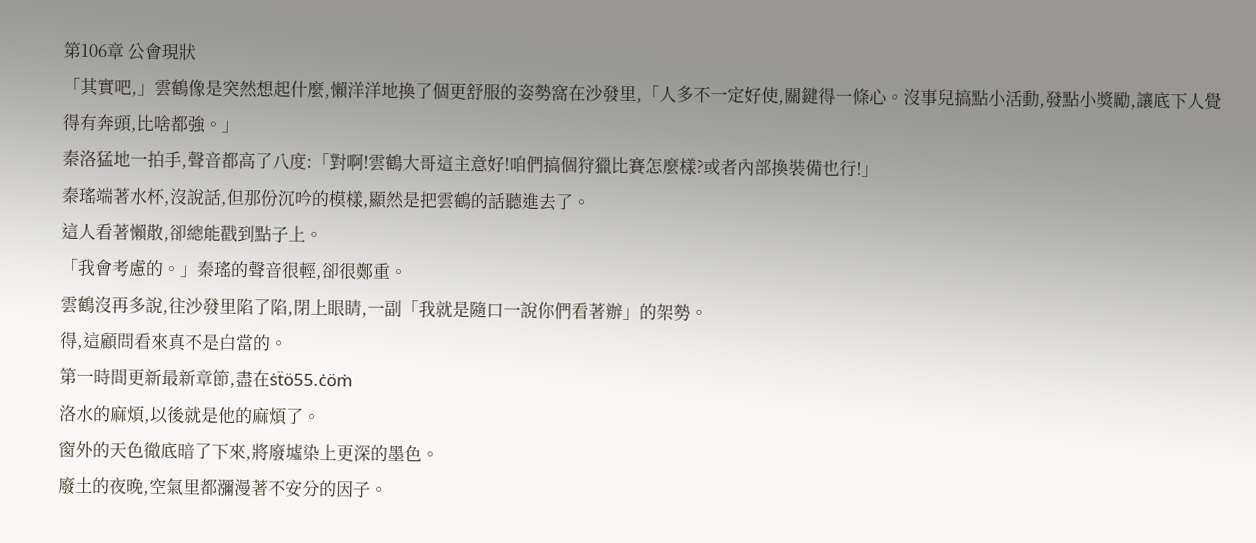第106章 公會現狀
「其實吧,」雲鶴像是突然想起什麼,懶洋洋地換了個更舒服的姿勢窩在沙發里,「人多不一定好使,關鍵得一條心。沒事兒搞點小活動,發點小獎勵,讓底下人覺得有奔頭,比啥都強。」
秦洛猛地一拍手,聲音都高了八度:「對啊!雲鶴大哥這主意好!咱們搞個狩獵比賽怎麼樣?或者內部換裝備也行!」
秦瑤端著水杯,沒說話,但那份沉吟的模樣,顯然是把雲鶴的話聽進去了。
這人看著懶散,卻總能戳到點子上。
「我會考慮的。」秦瑤的聲音很輕,卻很鄭重。
雲鶴沒再多說,往沙發里陷了陷,閉上眼睛,一副「我就是隨口一說你們看著辦」的架勢。
得,這顧問看來真不是白當的。
第一時間更新最新章節,盡在ṡẗö55.ċöṁ
洛水的麻煩,以後就是他的麻煩了。
窗外的天色徹底暗了下來,將廢墟染上更深的墨色。
廢土的夜晚,空氣里都瀰漫著不安分的因子。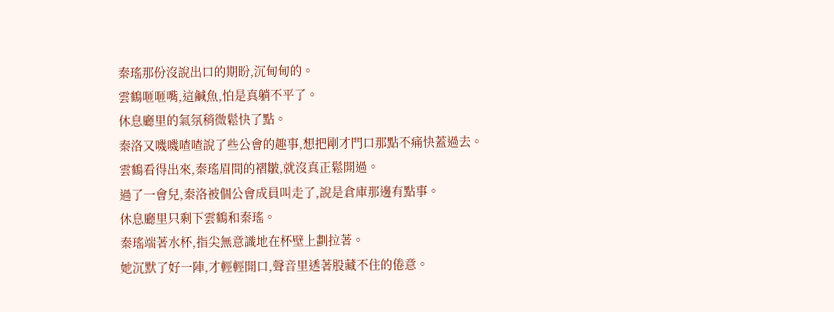秦瑤那份沒說出口的期盼,沉甸甸的。
雲鶴咂咂嘴,這鹹魚,怕是真躺不平了。
休息廳里的氣氛稍微鬆快了點。
秦洛又嘰嘰喳喳說了些公會的趣事,想把剛才門口那點不痛快蓋過去。
雲鶴看得出來,秦瑤眉間的褶皺,就沒真正鬆開過。
過了一會兒,秦洛被個公會成員叫走了,說是倉庫那邊有點事。
休息廳里只剩下雲鶴和秦瑤。
秦瑤端著水杯,指尖無意識地在杯壁上劃拉著。
她沉默了好一陣,才輕輕開口,聲音里透著股藏不住的倦意。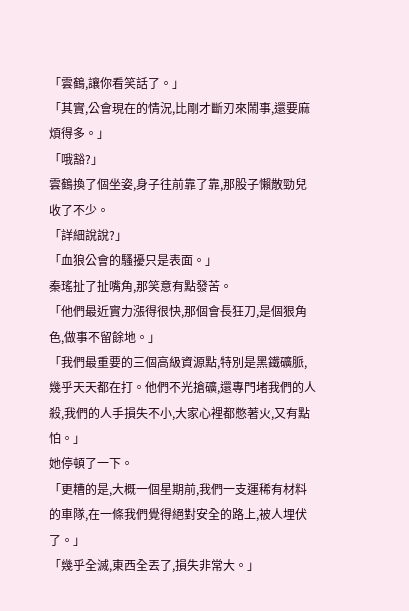「雲鶴,讓你看笑話了。」
「其實,公會現在的情況,比剛才斷刃來鬧事,還要麻煩得多。」
「哦豁?」
雲鶴換了個坐姿,身子往前靠了靠,那股子懶散勁兒收了不少。
「詳細說說?」
「血狼公會的騷擾只是表面。」
秦瑤扯了扯嘴角,那笑意有點發苦。
「他們最近實力漲得很快,那個會長狂刀,是個狠角色,做事不留餘地。」
「我們最重要的三個高級資源點,特別是黑鐵礦脈,幾乎天天都在打。他們不光搶礦,還專門堵我們的人殺,我們的人手損失不小,大家心裡都憋著火,又有點怕。」
她停頓了一下。
「更糟的是,大概一個星期前,我們一支運稀有材料的車隊,在一條我們覺得絕對安全的路上,被人埋伏了。」
「幾乎全滅,東西全丟了,損失非常大。」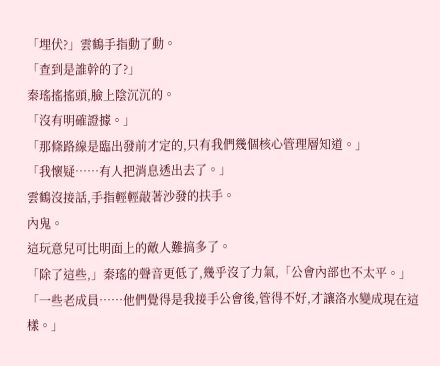「埋伏?」雲鶴手指動了動。
「查到是誰幹的了?」
秦瑤搖搖頭,臉上陰沉沉的。
「沒有明確證據。」
「那條路線是臨出發前才定的,只有我們幾個核心管理層知道。」
「我懷疑……有人把消息透出去了。」
雲鶴沒接話,手指輕輕敲著沙發的扶手。
內鬼。
這玩意兒可比明面上的敵人難搞多了。
「除了這些,」秦瑤的聲音更低了,幾乎沒了力氣,「公會內部也不太平。」
「一些老成員……他們覺得是我接手公會後,管得不好,才讓洛水變成現在這樣。」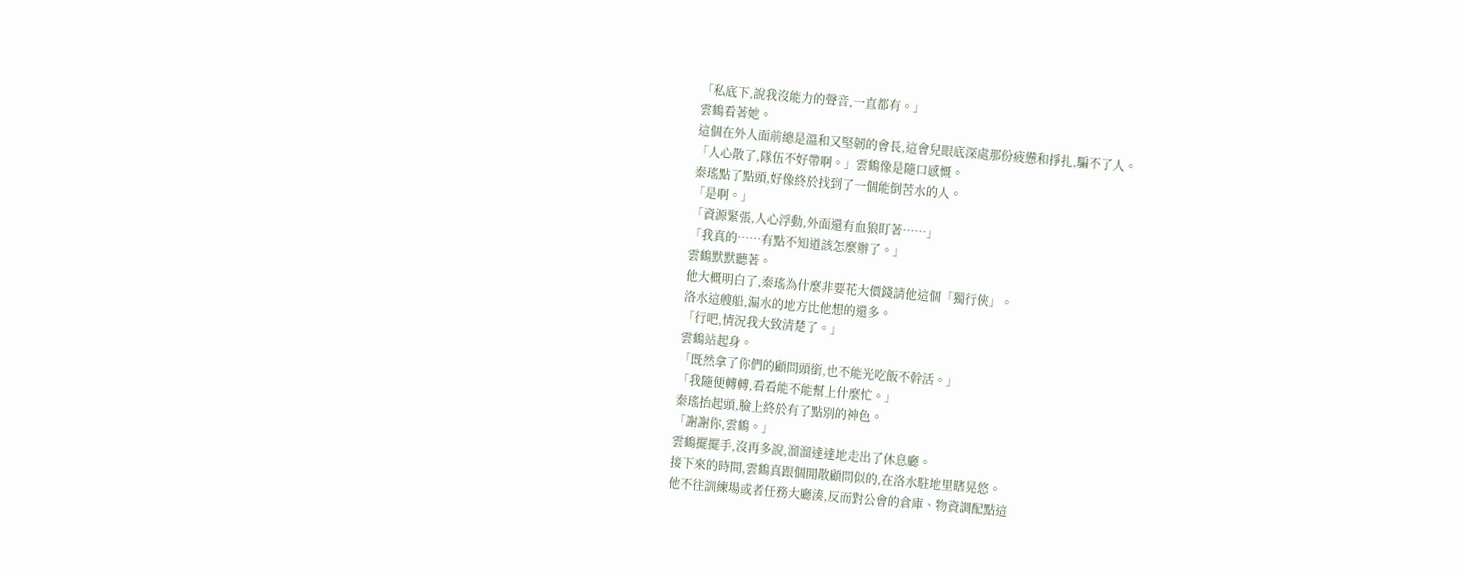「私底下,說我沒能力的聲音,一直都有。」
雲鶴看著她。
這個在外人面前總是溫和又堅韌的會長,這會兒眼底深處那份疲憊和掙扎,騙不了人。
「人心散了,隊伍不好帶啊。」雲鶴像是隨口感慨。
秦瑤點了點頭,好像終於找到了一個能倒苦水的人。
「是啊。」
「資源緊張,人心浮動,外面還有血狼盯著……」
「我真的……有點不知道該怎麼辦了。」
雲鶴默默聽著。
他大概明白了,秦瑤為什麼非要花大價錢請他這個「獨行俠」。
洛水這艘船,漏水的地方比他想的還多。
「行吧,情況我大致清楚了。」
雲鶴站起身。
「既然拿了你們的顧問頭銜,也不能光吃飯不幹活。」
「我隨便轉轉,看看能不能幫上什麼忙。」
秦瑤抬起頭,臉上終於有了點別的神色。
「謝謝你,雲鶴。」
雲鶴擺擺手,沒再多說,溜溜達達地走出了休息廳。
接下來的時間,雲鶴真跟個閒散顧問似的,在洛水駐地里瞎晃悠。
他不往訓練場或者任務大廳湊,反而對公會的倉庫、物資調配點這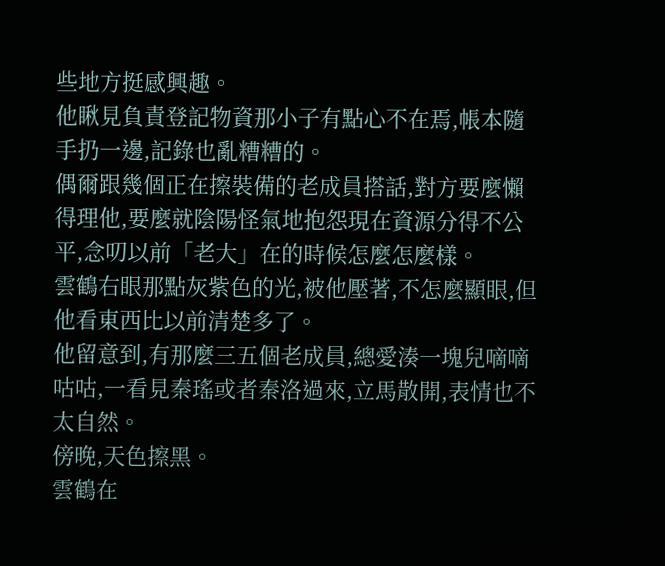些地方挺感興趣。
他瞅見負責登記物資那小子有點心不在焉,帳本隨手扔一邊,記錄也亂糟糟的。
偶爾跟幾個正在擦裝備的老成員搭話,對方要麼懶得理他,要麼就陰陽怪氣地抱怨現在資源分得不公平,念叨以前「老大」在的時候怎麼怎麼樣。
雲鶴右眼那點灰紫色的光,被他壓著,不怎麼顯眼,但他看東西比以前清楚多了。
他留意到,有那麼三五個老成員,總愛湊一塊兒嘀嘀咕咕,一看見秦瑤或者秦洛過來,立馬散開,表情也不太自然。
傍晚,天色擦黑。
雲鶴在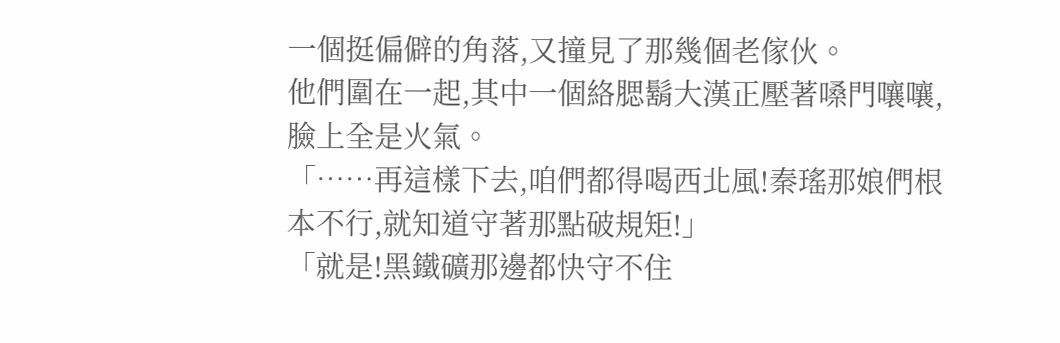一個挺偏僻的角落,又撞見了那幾個老傢伙。
他們圍在一起,其中一個絡腮鬍大漢正壓著嗓門嚷嚷,臉上全是火氣。
「……再這樣下去,咱們都得喝西北風!秦瑤那娘們根本不行,就知道守著那點破規矩!」
「就是!黑鐵礦那邊都快守不住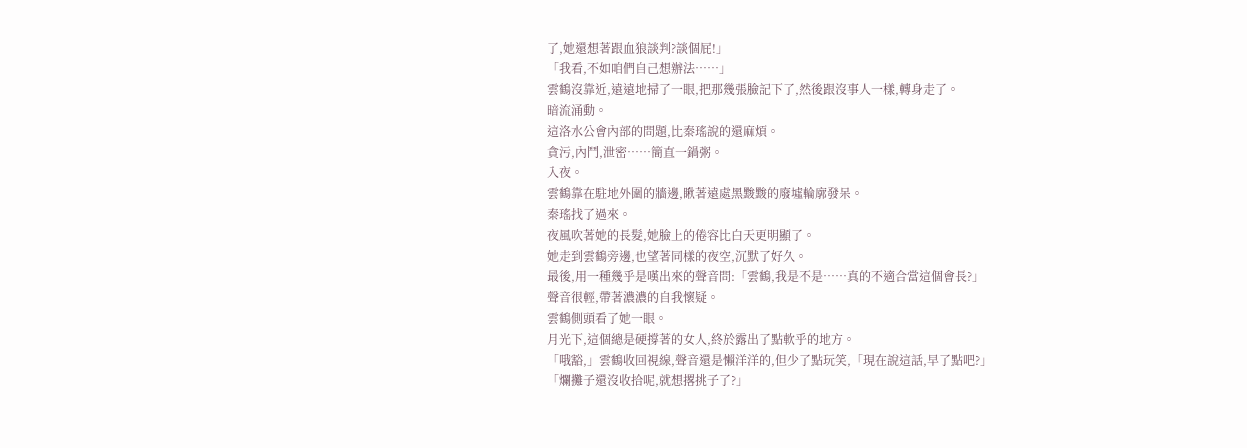了,她還想著跟血狼談判?談個屁!」
「我看,不如咱們自己想辦法……」
雲鶴沒靠近,遠遠地掃了一眼,把那幾張臉記下了,然後跟沒事人一樣,轉身走了。
暗流涌動。
這洛水公會內部的問題,比秦瑤說的還麻煩。
貪污,內鬥,泄密……簡直一鍋粥。
入夜。
雲鶴靠在駐地外圍的牆邊,瞅著遠處黑黢黢的廢墟輪廓發呆。
秦瑤找了過來。
夜風吹著她的長髮,她臉上的倦容比白天更明顯了。
她走到雲鶴旁邊,也望著同樣的夜空,沉默了好久。
最後,用一種幾乎是嘆出來的聲音問:「雲鶴,我是不是……真的不適合當這個會長?」
聲音很輕,帶著濃濃的自我懷疑。
雲鶴側頭看了她一眼。
月光下,這個總是硬撐著的女人,終於露出了點軟乎的地方。
「哦豁,」雲鶴收回視線,聲音還是懶洋洋的,但少了點玩笑,「現在說這話,早了點吧?」
「爛攤子還沒收拾呢,就想撂挑子了?」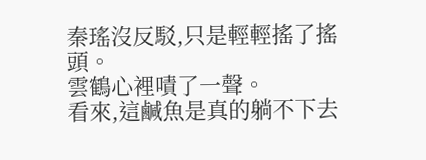秦瑤沒反駁,只是輕輕搖了搖頭。
雲鶴心裡嘖了一聲。
看來,這鹹魚是真的躺不下去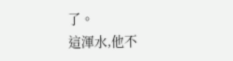了。
這渾水,他不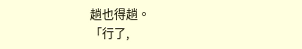趟也得趟。
「行了,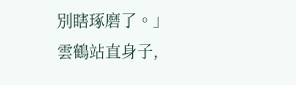別瞎琢磨了。」
雲鶴站直身子,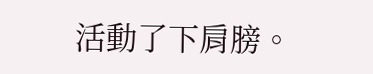活動了下肩膀。